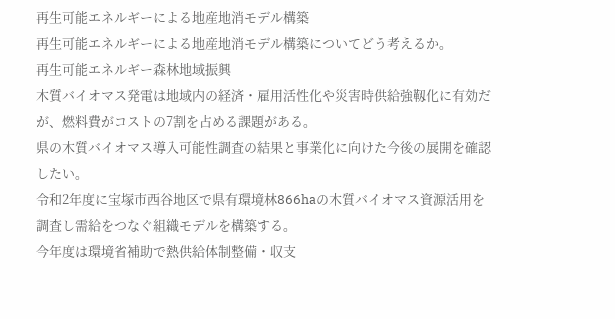再生可能エネルギーによる地産地消モデル構築
再生可能エネルギーによる地産地消モデル構築についてどう考えるか。
再生可能エネルギー森林地域振興
木質バイオマス発電は地域内の経済・雇用活性化や災害時供給強靱化に有効だが、燃料費がコストの7割を占める課題がある。
県の木質バイオマス導入可能性調査の結果と事業化に向けた今後の展開を確認したい。
令和2年度に宝塚市西谷地区で県有環境林866haの木質バイオマス資源活用を調査し需給をつなぐ組織モデルを構築する。
今年度は環境省補助で熱供給体制整備・収支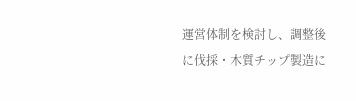運営体制を検討し、調整後に伐採・木質チップ製造に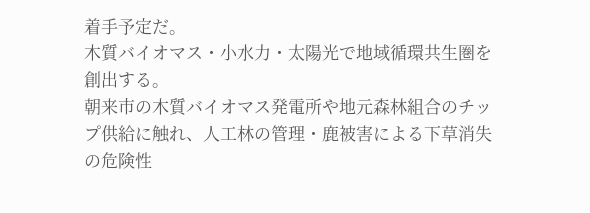着手予定だ。
木質バイオマス・小水力・太陽光で地域循環共生圏を創出する。
朝来市の木質バイオマス発電所や地元森林組合のチップ供給に触れ、人工林の管理・鹿被害による下草消失の危険性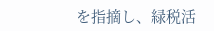を指摘し、緑税活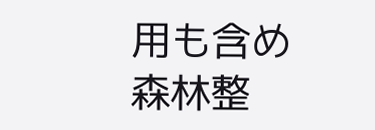用も含め森林整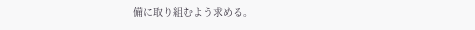備に取り組むよう求める。